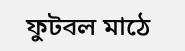ফুটবল মাঠে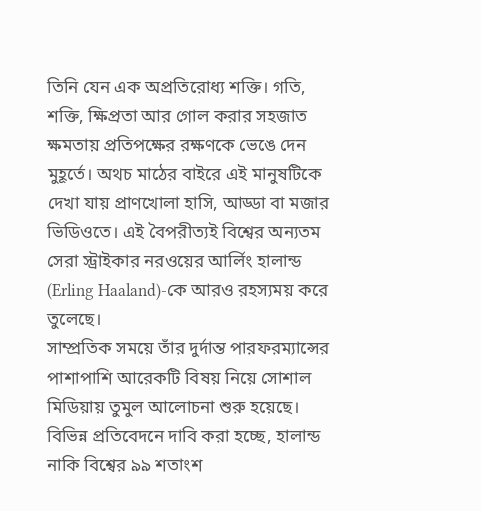তিনি যেন এক অপ্রতিরোধ্য শক্তি। গতি, শক্তি, ক্ষিপ্রতা আর গোল করার সহজাত ক্ষমতায় প্রতিপক্ষের রক্ষণকে ভেঙে দেন মুহূর্তে। অথচ মাঠের বাইরে এই মানুষটিকে দেখা যায় প্রাণখোলা হাসি, আড্ডা বা মজার ভিডিওতে। এই বৈপরীত্যই বিশ্বের অন্যতম সেরা স্ট্রাইকার নরওয়ের আর্লিং হালান্ড (Erling Haaland)-কে আরও রহস্যময় করে তুলেছে।
সাম্প্রতিক সময়ে তাঁর দুর্দান্ত পারফরম্যান্সের পাশাপাশি আরেকটি বিষয় নিয়ে সোশাল মিডিয়ায় তুমুল আলোচনা শুরু হয়েছে। বিভিন্ন প্রতিবেদনে দাবি করা হচ্ছে, হালান্ড নাকি বিশ্বের ৯৯ শতাংশ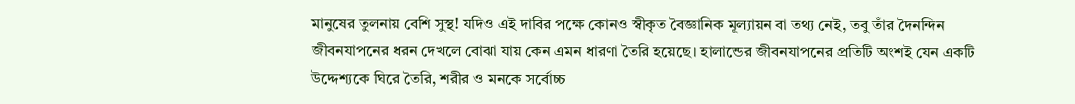মানুষের তুলনায় বেশি সুস্থ! যদিও এই দাবির পক্ষে কোনও স্বীকৃত বৈজ্ঞানিক মূল্যায়ন বা তথ্য নেই, তবু তাঁর দৈনন্দিন জীবনযাপনের ধরন দেখলে বোঝা যায় কেন এমন ধারণা তৈরি হয়েছে। হালান্ডের জীবনযাপনের প্রতিটি অংশই যেন একটি উদ্দেশ্যকে ঘিরে তৈরি, শরীর ও মনকে সর্বোচ্চ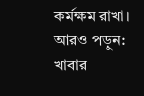কর্মক্ষম রাখা।
আরও পড়ুন:
খাবার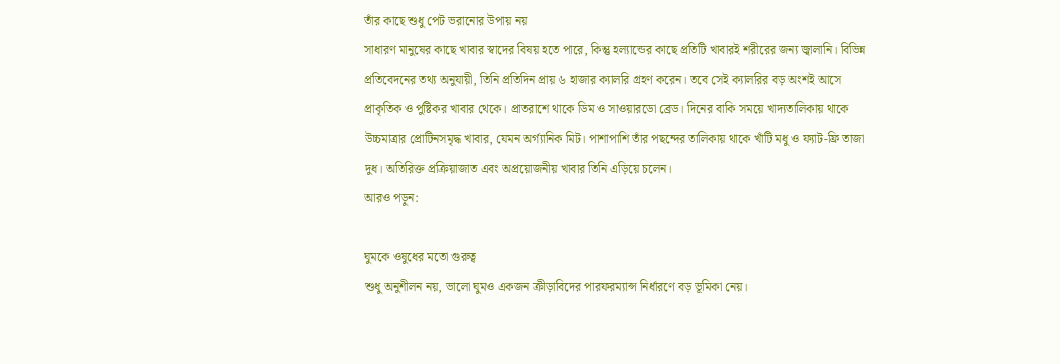তাঁর কাছে শুধু পেট ভরানোর উপায় নয়
সাধারণ মানুষের কাছে খাবার স্বাদের বিষয় হতে পারে, কিন্তু হল্যান্ডের কাছে প্রতিটি খাবারই শরীরের জন্য জ্বালানি। বিভিন্ন প্রতিবেদনের তথ্য অনুযায়ী, তিনি প্রতিদিন প্রায় ৬ হাজার ক্যালরি গ্রহণ করেন। তবে সেই ক্যালরির বড় অংশই আসে প্রাকৃতিক ও পুষ্টিকর খাবার থেকে। প্রাতরাশে থাকে ডিম ও সাওয়ারডো ব্রেড। দিনের বাকি সময়ে খাদ্যতালিকায় থাকে উচ্চমাত্রার প্রোটিনসমৃদ্ধ খাবার, যেমন অর্গ্যানিক মিট। পাশাপাশি তাঁর পছন্দের তালিকায় থাকে খাঁটি মধু ও ফ্যাট-ফ্রি তাজা দুধ। অতিরিক্ত প্রক্রিয়াজাত এবং অপ্রয়োজনীয় খাবার তিনি এড়িয়ে চলেন।
আরও পড়ুন:

ঘুমকে ওষুধের মতো গুরুত্ব
শুধু অনুশীলন নয়, ভালো ঘুমও একজন ক্রীড়াবিদের পারফরম্যান্স নির্ধারণে বড় ভূমিকা নেয়।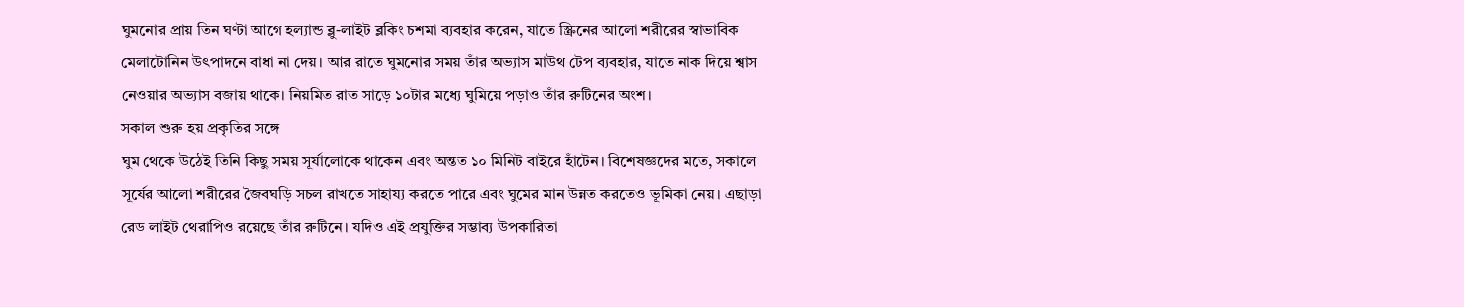ঘুমনোর প্রায় তিন ঘণ্টা আগে হল্যান্ড ব্লু-লাইট ব্লকিং চশমা ব্যবহার করেন, যাতে স্ক্রিনের আলো শরীরের স্বাভাবিক মেলাটোনিন উৎপাদনে বাধা না দেয়। আর রাতে ঘুমনোর সময় তাঁর অভ্যাস মাউথ টেপ ব্যবহার, যাতে নাক দিয়ে শ্বাস নেওয়ার অভ্যাস বজায় থাকে। নিয়মিত রাত সাড়ে ১০টার মধ্যে ঘুমিয়ে পড়াও তাঁর রুটিনের অংশ।
সকাল শুরু হয় প্রকৃতির সঙ্গে
ঘুম থেকে উঠেই তিনি কিছু সময় সূর্যালোকে থাকেন এবং অন্তত ১০ মিনিট বাইরে হাঁটেন। বিশেষজ্ঞদের মতে, সকালে সূর্যের আলো শরীরের জৈবঘড়ি সচল রাখতে সাহায্য করতে পারে এবং ঘুমের মান উন্নত করতেও ভূমিকা নেয়। এছাড়া রেড লাইট থেরাপিও রয়েছে তাঁর রুটিনে। যদিও এই প্রযুক্তির সম্ভাব্য উপকারিতা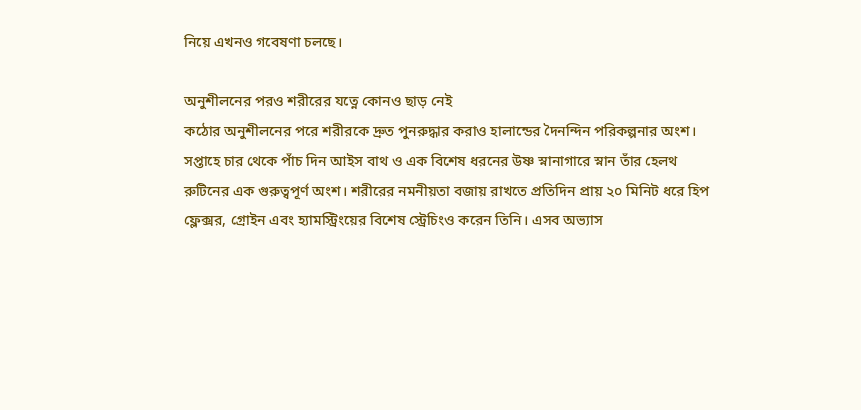নিয়ে এখনও গবেষণা চলছে।

অনুশীলনের পরও শরীরের যত্নে কোনও ছাড় নেই
কঠোর অনুশীলনের পরে শরীরকে দ্রুত পুনরুদ্ধার করাও হালান্ডের দৈনন্দিন পরিকল্পনার অংশ। সপ্তাহে চার থেকে পাঁচ দিন আইস বাথ ও এক বিশেষ ধরনের উষ্ণ স্নানাগারে স্নান তাঁর হেলথ রুটিনের এক গুরুত্বপূর্ণ অংশ। শরীরের নমনীয়তা বজায় রাখতে প্রতিদিন প্রায় ২০ মিনিট ধরে হিপ ফ্লেক্সর, গ্রোইন এবং হ্যামস্ট্রিংয়ের বিশেষ স্ট্রেচিংও করেন তিনি। এসব অভ্যাস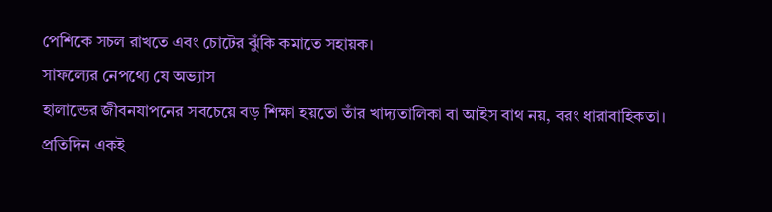পেশিকে সচল রাখতে এবং চোটের ঝুঁকি কমাতে সহায়ক।
সাফল্যের নেপথ্যে যে অভ্যাস
হালান্ডের জীবনযাপনের সবচেয়ে বড় শিক্ষা হয়তো তাঁর খাদ্যতালিকা বা আইস বাথ নয়, বরং ধারাবাহিকতা। প্রতিদিন একই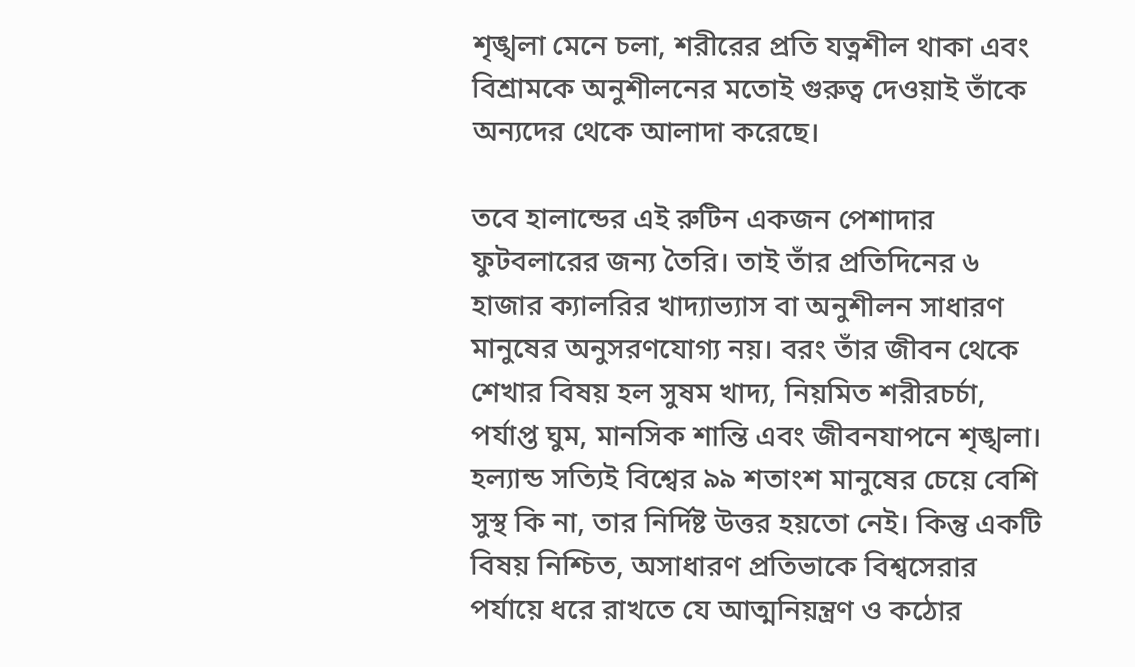শৃঙ্খলা মেনে চলা, শরীরের প্রতি যত্নশীল থাকা এবং বিশ্রামকে অনুশীলনের মতোই গুরুত্ব দেওয়াই তাঁকে অন্যদের থেকে আলাদা করেছে।

তবে হালান্ডের এই রুটিন একজন পেশাদার ফুটবলারের জন্য তৈরি। তাই তাঁর প্রতিদিনের ৬ হাজার ক্যালরির খাদ্যাভ্যাস বা অনুশীলন সাধারণ মানুষের অনুসরণযোগ্য নয়। বরং তাঁর জীবন থেকে শেখার বিষয় হল সুষম খাদ্য, নিয়মিত শরীরচর্চা, পর্যাপ্ত ঘুম, মানসিক শান্তি এবং জীবনযাপনে শৃঙ্খলা।
হল্যান্ড সত্যিই বিশ্বের ৯৯ শতাংশ মানুষের চেয়ে বেশি সুস্থ কি না, তার নির্দিষ্ট উত্তর হয়তো নেই। কিন্তু একটি বিষয় নিশ্চিত, অসাধারণ প্রতিভাকে বিশ্বসেরার পর্যায়ে ধরে রাখতে যে আত্মনিয়ন্ত্রণ ও কঠোর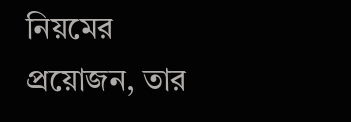নিয়মের প্রয়োজন, তার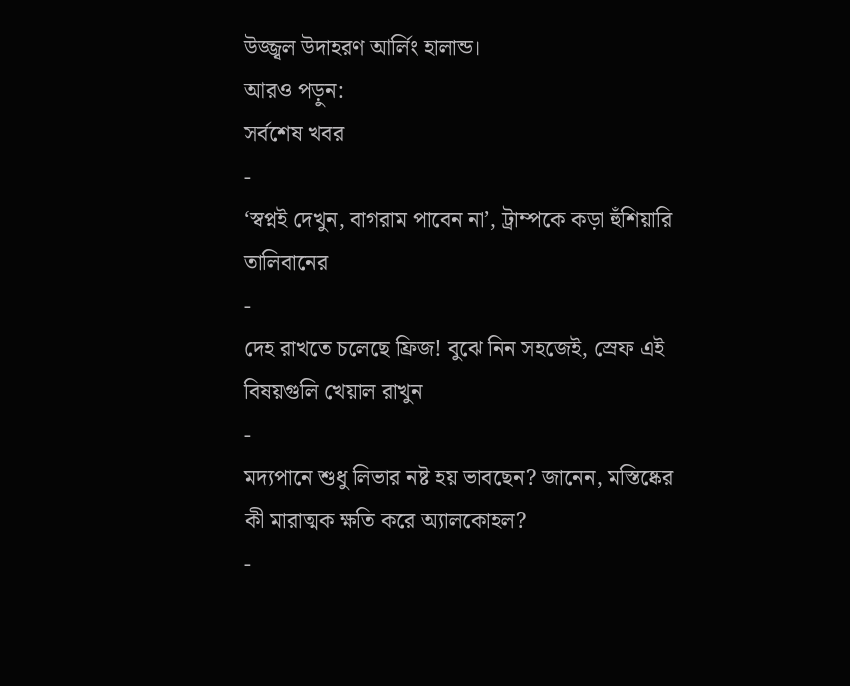উজ্জ্বল উদাহরণ আর্লিং হালান্ড।
আরও পড়ুন:
সর্বশেষ খবর
-
‘স্বপ্নই দেখুন, বাগরাম পাবেন না’, ট্রাম্পকে কড়া হুঁশিয়ারি তালিবানের
-
দেহ রাখতে চলেছে ফ্রিজ! বুঝে নিন সহজেই, স্রেফ এই বিষয়গুলি খেয়াল রাখুন
-
মদ্যপানে শুধু লিভার নষ্ট হয় ভাবছেন? জানেন, মস্তিষ্কের কী মারাত্মক ক্ষতি করে অ্যালকোহল?
-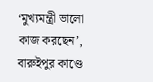‘মুখ্যমন্ত্রী ভালো কাজ করছেন’, বারুইপুর কাণ্ডে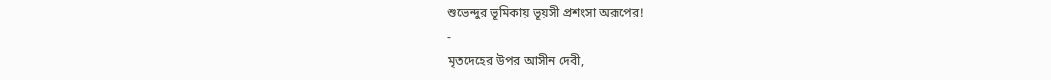শুভেন্দুর ভূমিকায় ভূয়সী প্রশংসা অরূপের!
-
মৃতদেহের উপর আসীন দেবী,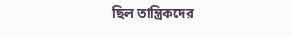ছিল তান্ত্রিকদের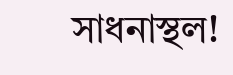সাধনাস্থল!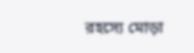রহস্যে মোড়া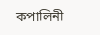কপালিনী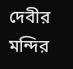দেবীর মন্দির